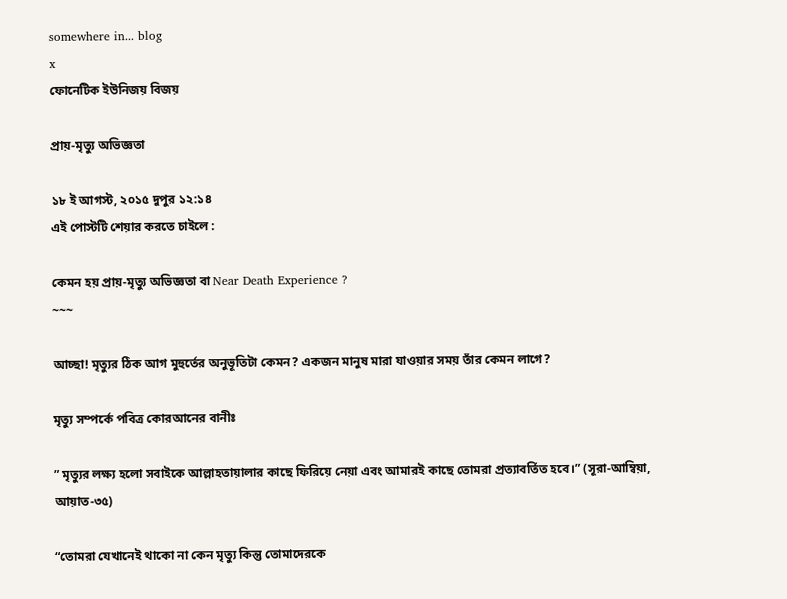somewhere in... blog
x
ফোনেটিক ইউনিজয় বিজয়

প্রায়-মৃত্যু অভিজ্ঞতা

১৮ ই আগস্ট, ২০১৫ দুপুর ১২:১৪
এই পোস্টটি শেয়ার করতে চাইলে :

কেমন হয় প্রায়-মৃত্যু অভিজ্ঞতা বা Near Death Experience ?
~~~

আচ্ছা! মৃত্যুর ঠিক আগ মুহুর্তের অনুভূতিটা কেমন? একজন মানুষ মারা যাওয়ার সময় তাঁর কেমন লাগে?

মৃত্যু সম্পর্কে পবিত্র কোরআনের বানীঃ

” মৃত্যুর লক্ষ্য হলো সবাইকে আল্লাহতায়ালার কাছে ফিরিয়ে নেয়া এবং আমারই কাছে তোমরা প্রত্যাবর্তিত হবে।” (সূরা-আম্বিয়া, আয়াত-৩৫)

“তোমরা যেখানেই থাকো না কেন মৃত্যু কিন্তু তোমাদেরকে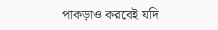পাকড়াও করবেই যদি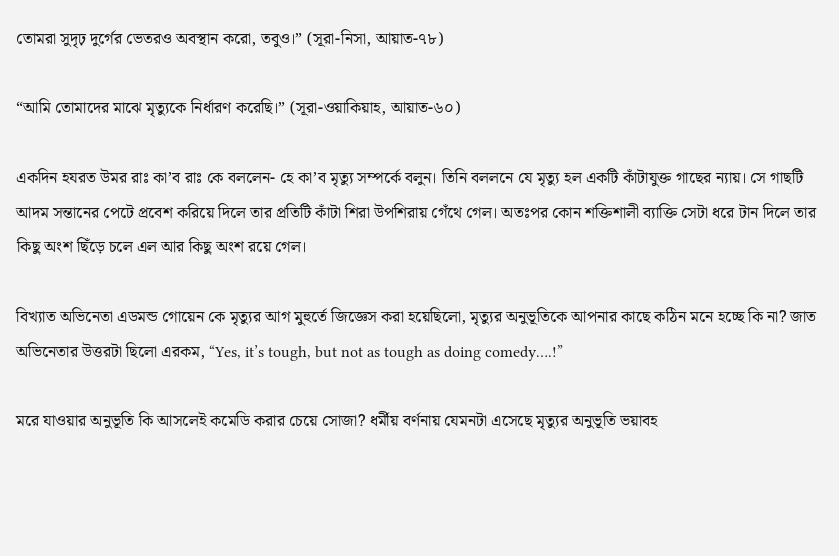তোমরা সুদৃঢ় দুর্গের ভেতরও অবস্থান করো, তবুও।” (সূরা-নিসা, আয়াত-৭৮)

“আমি তোমাদের মাঝে মৃত্যুকে নির্ধারণ করেছি।” (সূরা-ওয়াকিয়াহ, আয়াত-৬০)

একদিন হযরত উমর রাঃ কা’ব রাঃ কে বললেন- হে কা’ব মৃত্যু সম্পর্কে বলুন। তিনি বললনে যে মৃত্যু হল একটি কাঁটাযুক্ত গাছের ন্যায়। সে গাছটি আদম সন্তানের পেটে প্রবেশ করিয়ে দিলে তার প্রতিটি কাঁটা শিরা উপশিরায় গেঁথে গেল। অতঃপর কোন শক্তিশালী ব্যাক্তি সেটা ধরে টান দিলে তার কিছু অংশ ছিঁড়ে চলে এল আর কিছু অংশ রয়ে গেল।

বিখ্যাত অভিনেতা এডমন্ড গোয়েন কে মৃত্যুর আগ মুহুর্তে জিজ্ঞেস করা হয়েছিলো, মৃত্যুর অনুভূতিকে আপনার কাছে কঠিন মনে হচ্ছে কি না? জাত অভিনেতার উত্তরটা ছিলো এরকম, “Yes, it’s tough, but not as tough as doing comedy….!”

মরে যাওয়ার অনুভূতি কি আসলেই কমেডি করার চেয়ে সোজা? ধর্মীয় বর্ণনায় যেমনটা এসেছে মৃত্যুর অনুভূতি ভয়াবহ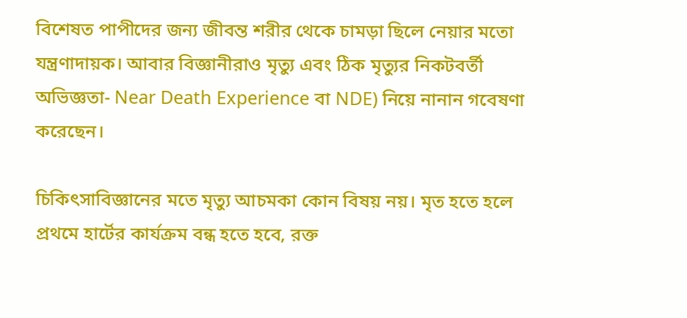বিশেষত পাপীদের জন্য জীবন্ত শরীর থেকে চামড়া ছিলে নেয়ার মতো যন্ত্রণাদায়ক। আবার বিজ্ঞানীরাও মৃত্যু এবং ঠিক মৃত্যুর নিকটবর্তী অভিজ্ঞতা- Near Death Experience বা NDE) নিয়ে নানান গবেষণা করেছেন।

চিকিৎসাবিজ্ঞানের মতে মৃত্যু আচমকা কোন বিষয় নয়। মৃত হতে হলে প্রথমে হার্টের কার্যক্রম বন্ধ হতে হবে, রক্ত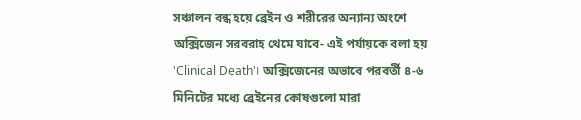সঞ্চালন বন্ধ হয়ে ব্রেইন ও শরীরের অন্যান্য অংশে অক্সিজেন সরবরাহ থেমে যাবে- এই পর্যায়কে বলা হয় 'Clinical Death'। অক্সিজেনের অভাবে পরবর্তী ৪-৬ মিনিটের মধ্যে ব্রেইনের কোষগুলো মারা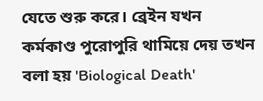যেতে শুরু করে। ব্রেইন যখন কর্মকাণ্ড পুরোপুরি থামিয়ে দেয় তখন বলা হয় 'Biological Death'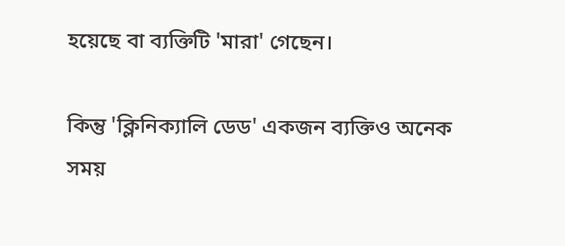হয়েছে বা ব্যক্তিটি 'মারা' গেছেন।

কিন্তু 'ক্লিনিক্যালি ডেড' একজন ব্যক্তিও অনেক সময়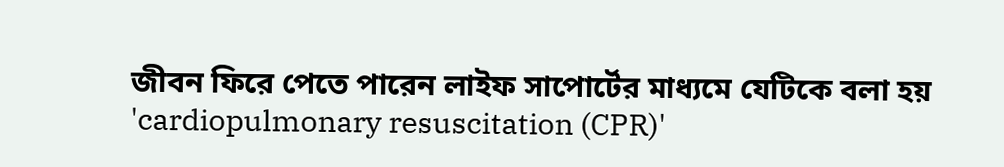জীবন ফিরে পেতে পারেন লাইফ সাপোর্টের মাধ্যমে যেটিকে বলা হয় 'cardiopulmonary resuscitation (CPR)'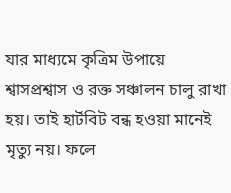যার মাধ্যমে কৃত্রিম উপায়ে শ্বাসপ্রশ্বাস ও রক্ত সঞ্চালন চালু রাখা হয়। তাই হার্টবিট বন্ধ হওয়া মানেই মৃত্যু নয়। ফলে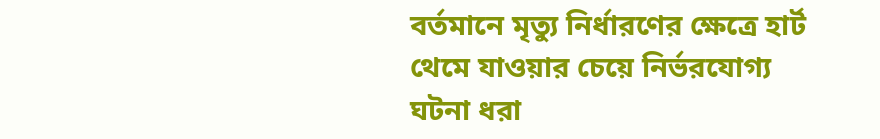বর্তমানে মৃত্যু নির্ধারণের ক্ষেত্রে হার্ট থেমে যাওয়ার চেয়ে নির্ভরযোগ্য ঘটনা ধরা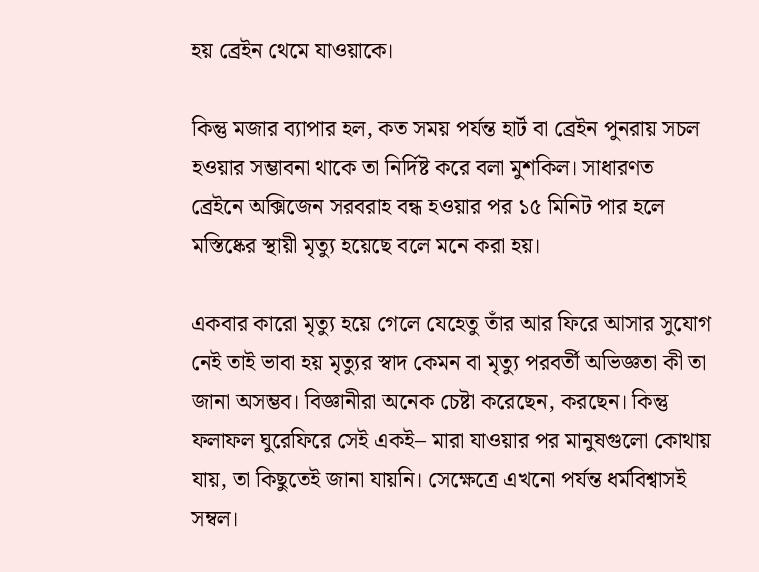হয় ব্রেইন থেমে যাওয়াকে।

কিন্তু মজার ব্যাপার হল, কত সময় পর্যন্ত হার্ট বা ব্রেইন পুনরায় সচল হওয়ার সম্ভাবনা থাকে তা নির্দিষ্ট করে বলা মুশকিল। সাধারণত ব্রেইনে অক্সিজেন সরবরাহ বন্ধ হওয়ার পর ১৫ মিনিট পার হলে মস্তিষ্কের স্থায়ী মৃত্যু হয়েছে বলে মনে করা হয়।

একবার কারো মৃত্যু হয়ে গেলে যেহেতু তাঁর আর ফিরে আসার সুযোগ নেই তাই ভাবা হয় মৃত্যুর স্বাদ কেমন বা মৃত্যু পরবর্তী অভিজ্ঞতা কী তা জানা অসম্ভব। বিজ্ঞানীরা অনেক চেষ্টা করেছেন, করছেন। কিন্তু ফলাফল ঘুরেফিরে সেই একই– মারা যাওয়ার পর মানুষগুলো কোথায় যায়, তা কিছুতেই জানা যায়নি। সেক্ষেত্রে এখনো পর্যন্ত ধর্মবিশ্বাসই সম্বল।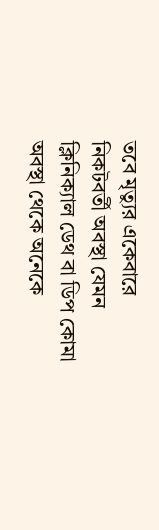তবে মৃত্যুর একেবারে নিকটবর্তী অবস্থা যেমন ক্লিনিক্যাল ডেথ বা ডিপ কোমা অবস্থা থেকে অনেকে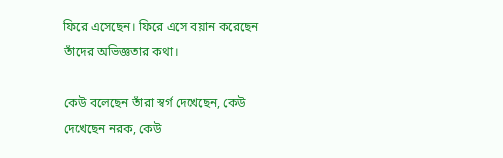ফিরে এসেছেন। ফিরে এসে বয়ান করেছেন তাঁদের অভিজ্ঞতার কথা।

কেউ বলেছেন তাঁরা স্বর্গ দেখেছেন, কেউ দেখেছেন নরক, কেউ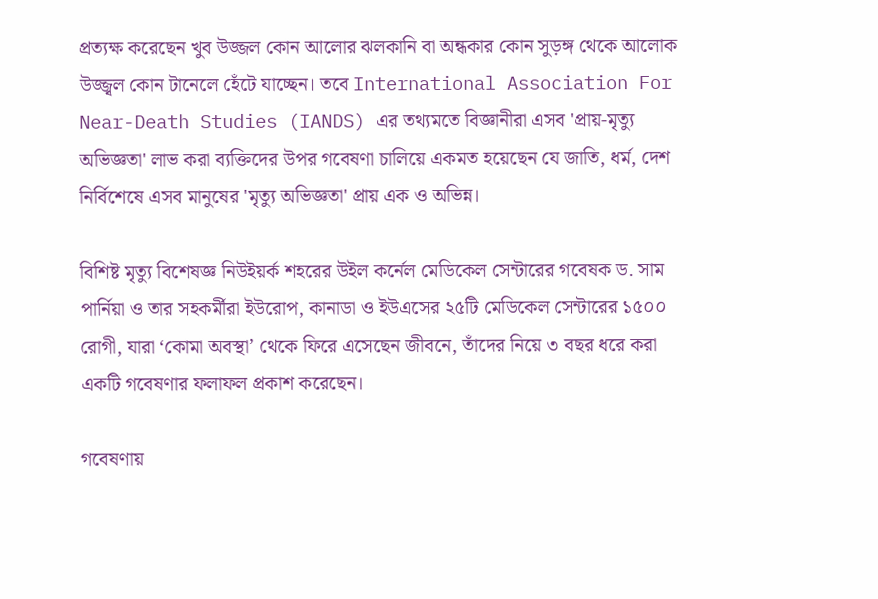প্রত্যক্ষ করেছেন খুব উজ্জল কোন আলোর ঝলকানি বা অন্ধকার কোন সুড়ঙ্গ থেকে আলোক উজ্জ্বল কোন টানেলে হেঁটে যাচ্ছেন। তবে International Association For Near-Death Studies (IANDS) এর তথ্যমতে বিজ্ঞানীরা এসব 'প্রায়-মৃত্যু অভিজ্ঞতা' লাভ করা ব্যক্তিদের উপর গবেষণা চালিয়ে একমত হয়েছেন যে জাতি, ধর্ম, দেশ নির্বিশেষে এসব মানুষের 'মৃত্যু অভিজ্ঞতা' প্রায় এক ও অভিন্ন।

বিশিষ্ট মৃত্যু বিশেষজ্ঞ নিউইয়র্ক শহরের উইল কর্নেল মেডিকেল সেন্টারের গবেষক ড. সাম পার্নিয়া ও তার সহকর্মীরা ইউরোপ, কানাডা ও ইউএসের ২৫টি মেডিকেল সেন্টারের ১৫০০ রোগী, যারা ‘কোমা অবস্থা’ থেকে ফিরে এসেছেন জীবনে, তাঁদের নিয়ে ৩ বছর ধরে করা একটি গবেষণার ফলাফল প্রকাশ করেছেন।

গবেষণায়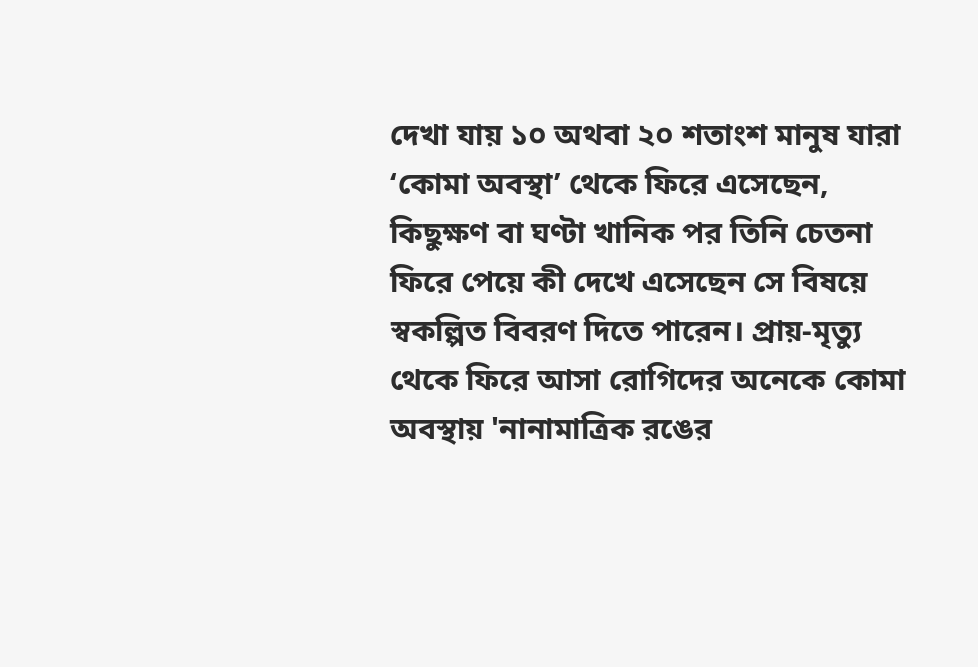দেখা যায় ১০ অথবা ২০ শতাংশ মানুষ যারা ‘কোমা অবস্থা’ থেকে ফিরে এসেছেন, কিছুক্ষণ বা ঘণ্টা খানিক পর তিনি চেতনা ফিরে পেয়ে কী দেখে এসেছেন সে বিষয়ে স্বকল্পিত বিবরণ দিতে পারেন। প্রায়-মৃত্যু থেকে ফিরে আসা রোগিদের অনেকে কোমা অবস্থায় 'নানামাত্রিক রঙের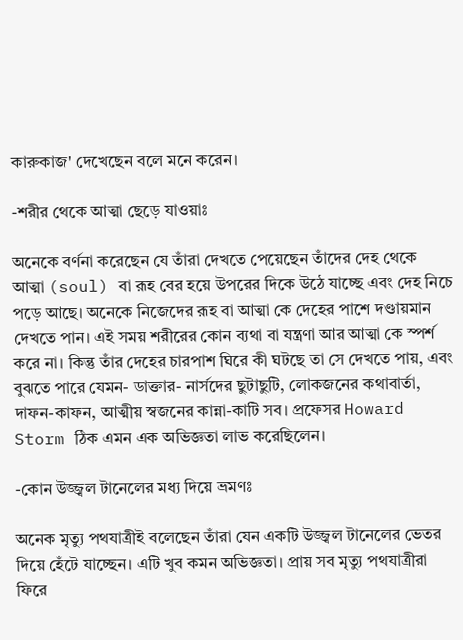কারুকাজ' দেখেছেন বলে মনে করেন।

-শরীর থেকে আত্মা ছেড়ে যাওয়াঃ

অনেকে বর্ণনা করেছেন যে তাঁরা দেখতে পেয়েছেন তাঁদের দেহ থেকে আত্মা (soul) বা রূহ বের হয়ে উপরের দিকে উঠে যাচ্ছে এবং দেহ নিচে পড়ে আছে। অনেকে নিজেদের রূহ বা আত্মা কে দেহের পাশে দণ্ডায়মান দেখতে পান। এই সময় শরীরের কোন ব্যথা বা যন্ত্রণা আর আত্মা কে স্পর্শ করে না। কিন্তু তাঁর দেহের চারপাশ ঘিরে কী ঘটছে তা সে দেখতে পায়, এবং বুঝতে পারে যেমন- ডাক্তার- নার্সদের ছুটাছুটি, লোকজনের কথাবার্তা, দাফন-কাফন, আত্মীয় স্বজনের কান্না-কাটি সব। প্রফেসর Howard Storm ঠিক এমন এক অভিজ্ঞতা লাভ করেছিলেন।

-কোন উজ্জ্বল টানেলের মধ্য দিয়ে ভ্রমণঃ

অনেক মৃত্যু পথযাত্রীই বলেছেন তাঁরা যেন একটি উজ্জ্বল টানেলের ভেতর দিয়ে হেঁটে যাচ্ছেন। এটি খুব কমন অভিজ্ঞতা। প্রায় সব মৃত্যু পথযাত্রীরা ফিরে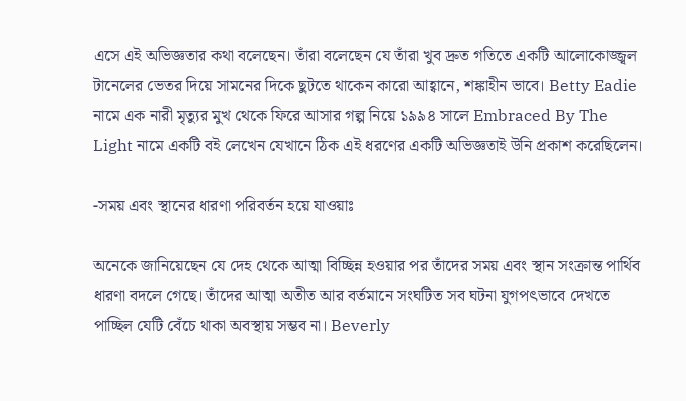এসে এই অভিজ্ঞতার কথা বলেছেন। তাঁরা বলেছেন যে তাঁরা খুব দ্রুত গতিতে একটি আলোকোজ্জ্বল টানেলের ভেতর দিয়ে সামনের দিকে ছুটতে থাকেন কারো আহ্বানে, শঙ্কাহীন ভাবে। Betty Eadie নামে এক নারী মৃত্যুর মুখ থেকে ফিরে আসার গল্প নিয়ে ১৯৯৪ সালে Embraced By The Light নামে একটি বই লেখেন যেখানে ঠিক এই ধরণের একটি অভিজ্ঞতাই উনি প্রকাশ করেছিলেন।

-সময় এবং স্থানের ধারণা পরিবর্তন হয়ে যাওয়াঃ

অনেকে জানিয়েছেন যে দেহ থেকে আত্মা বিচ্ছিন্ন হওয়ার পর তাঁদের সময় এবং স্থান সংক্রান্ত পার্থিব ধারণা বদলে গেছে। তাঁদের আত্মা অতীত আর বর্তমানে সংঘটিত সব ঘটনা যুগপৎভাবে দেখতে পাচ্ছিল যেটি বেঁচে থাকা অবস্থায় সম্ভব না। Beverly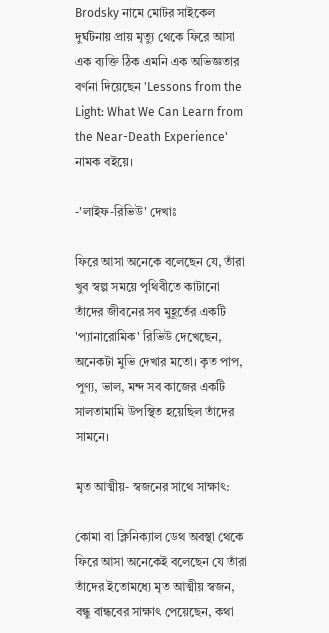Brodsky নামে মোটর সাইকেল দুর্ঘটনায় প্রায় মৃত্যু থেকে ফিরে আসা এক ব্যক্তি ঠিক এমনি এক অভিজ্ঞতার বর্ণনা দিয়েছেন 'Lessons from the Light: What We Can Learn from the Near-Death Experience' নামক বইয়ে।

-'লাইফ-রিভিউ' দেখাঃ

ফিরে আসা অনেকে বলেছেন যে, তাঁরা খুব স্বল্প সময়ে পৃথিবীতে কাটানো তাঁদের জীবনের সব মুহূর্তের একটি 'প্যানারোমিক' রিভিউ দেখেছেন, অনেকটা মুভি দেখার মতো। কৃত পাপ, পুণ্য, ভাল, মন্দ সব কাজের একটি সালতামামি উপস্থিত হয়েছিল তাঁদের সামনে।

মৃত আত্মীয়- স্বজনের সাথে সাক্ষাৎ:

কোমা বা ক্লিনিক্যাল ডেথ অবস্থা থেকে ফিরে আসা অনেকেই বলেছেন যে তাঁরা তাঁদের ইতোমধ্যে মৃত আত্মীয় স্বজন, বন্ধু বান্ধবের সাক্ষাৎ পেয়েছেন, কথা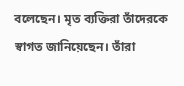বলেছেন। মৃত ব্যক্তিরা তাঁদেরকে স্বাগত জানিয়েছেন। তাঁরা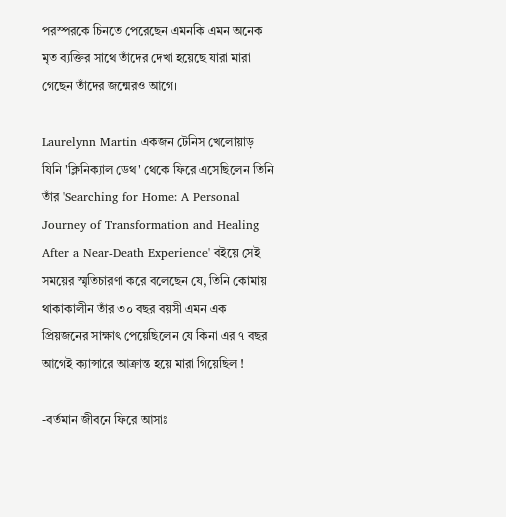পরস্পরকে চিনতে পেরেছেন এমনকি এমন অনেক মৃত ব্যক্তির সাথে তাঁদের দেখা হয়েছে যারা মারা গেছেন তাঁদের জন্মেরও আগে।

Laurelynn Martin একজন টেনিস খেলোয়াড় যিনি 'ক্লিনিক্যাল ডেথ' থেকে ফিরে এসেছিলেন তিনি তাঁর 'Searching for Home: A Personal Journey of Transformation and Healing After a Near-Death Experience' বইয়ে সেই সময়ের স্মৃতিচারণা করে বলেছেন যে, তিনি কোমায় থাকাকালীন তাঁর ৩০ বছর বয়সী এমন এক প্রিয়জনের সাক্ষাৎ পেয়েছিলেন যে কিনা এর ৭ বছর আগেই ক্যান্সারে আক্রান্ত হয়ে মারা গিয়েছিল !

-বর্তমান জীবনে ফিরে আসাঃ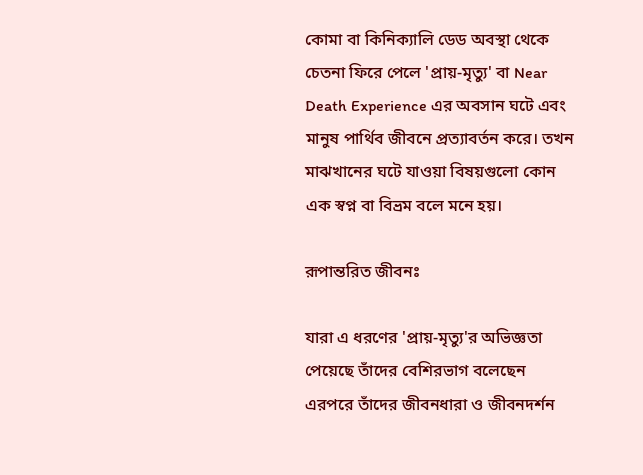কোমা বা কিনিক্যালি ডেড অবস্থা থেকে চেতনা ফিরে পেলে 'প্রায়-মৃত্যু' বা Near Death Experience এর অবসান ঘটে এবং মানুষ পার্থিব জীবনে প্রত্যাবর্তন করে। তখন মাঝখানের ঘটে যাওয়া বিষয়গুলো কোন এক স্বপ্ন বা বিভ্রম বলে মনে হয়।

রূপান্তরিত জীবনঃ

যারা এ ধরণের 'প্রায়-মৃত্যু'র অভিজ্ঞতা পেয়েছে তাঁদের বেশিরভাগ বলেছেন এরপরে তাঁদের জীবনধারা ও জীবনদর্শন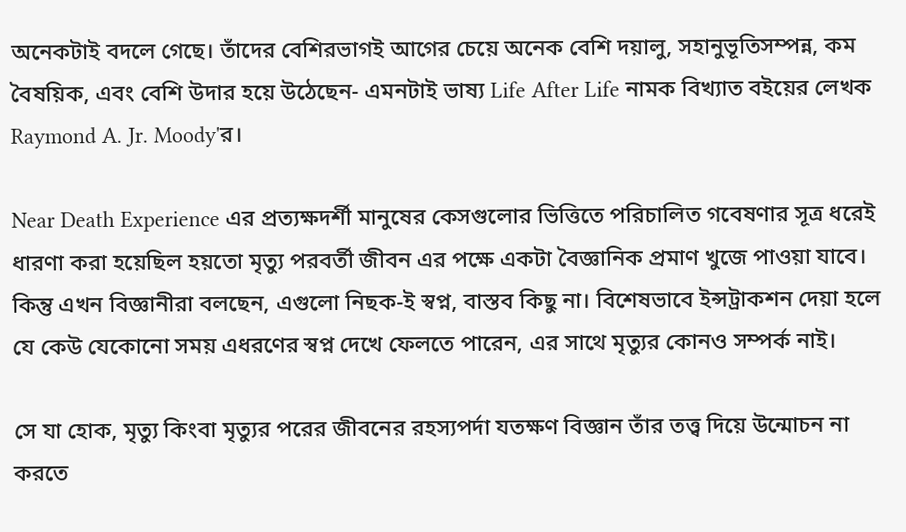অনেকটাই বদলে গেছে। তাঁদের বেশিরভাগই আগের চেয়ে অনেক বেশি দয়ালু, সহানুভূতিসম্পন্ন, কম বৈষয়িক, এবং বেশি উদার হয়ে উঠেছেন- এমনটাই ভাষ্য Life After Life নামক বিখ্যাত বইয়ের লেখক Raymond A. Jr. Moody'র।

Near Death Experience এর প্রত্যক্ষদর্শী মানুষের কেসগুলোর ভিত্তিতে পরিচালিত গবেষণার সূত্র ধরেই ধারণা করা হয়েছিল হয়তো মৃত্যু পরবর্তী জীবন এর পক্ষে একটা বৈজ্ঞানিক প্রমাণ খুজে পাওয়া যাবে। কিন্তু এখন বিজ্ঞানীরা বলছেন, এগুলো নিছক-ই স্বপ্ন, বাস্তব কিছু না। বিশেষভাবে ইন্সট্রাকশন দেয়া হলে যে কেউ যেকোনো সময় এধরণের স্বপ্ন দেখে ফেলতে পারেন, এর সাথে মৃত্যুর কোনও সম্পর্ক নাই।

সে যা হোক, মৃত্যু কিংবা মৃত্যুর পরের জীবনের রহস্যপর্দা যতক্ষণ বিজ্ঞান তাঁর তত্ত্ব দিয়ে উন্মোচন না করতে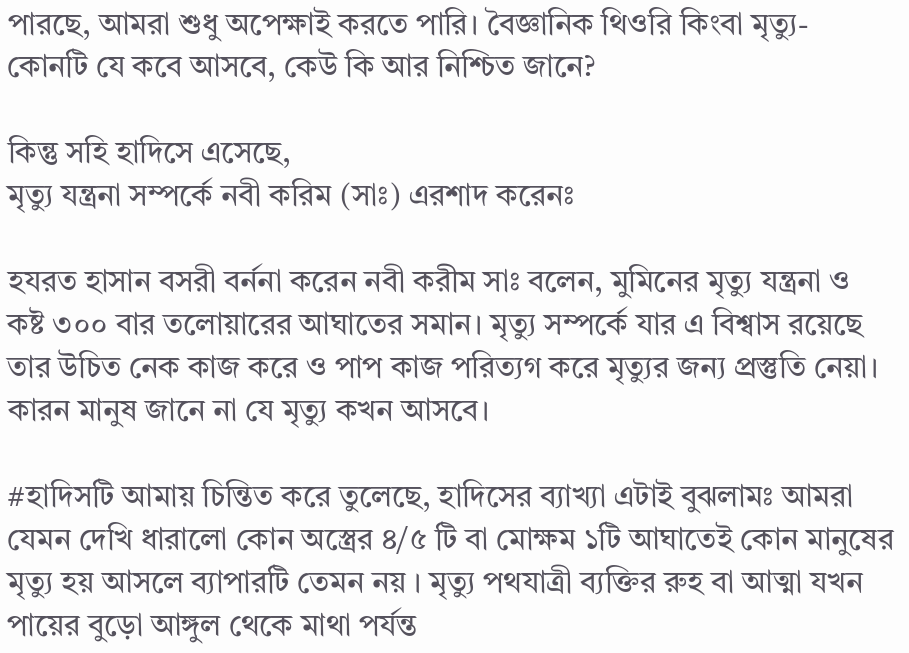পারছে, আমরা শুধু অপেক্ষাই করতে পারি। বৈজ্ঞানিক থিওরি কিংবা মৃত্যু- কোনটি যে কবে আসবে, কেউ কি আর নিশ্চিত জানে?

কিন্তু সহি হাদিসে এসেছে,
মৃত্যু যন্ত্রনা সম্পর্কে নবী করিম (সাঃ) এরশাদ করেনঃ

হযরত হাসান বসরী বর্ননা করেন নবী করীম সাঃ বলেন, মুমিনের মৃত্যু যন্ত্রনা ও কষ্ট ৩০০ বার তলোয়ারের আঘাতের সমান। মৃত্যু সম্পর্কে যার এ বিশ্বাস রয়েছে তার উচিত নেক কাজ করে ও পাপ কাজ পরিত্যগ করে মৃত্যুর জন্য প্রস্তুতি নেয়া। কারন মানুষ জানে না যে মৃত্যু কখন আসবে।

#হাদিসটি আমায় চিন্তিত করে তুলেছে, হাদিসের ব্যাখ্যা এটাই বুঝলামঃ আমরা যেমন দেখি ধারালো কোন অস্ত্রের ৪/৫ টি বা মোক্ষম ১টি আঘাতেই কোন মানুষের মৃত্যু হয় আসলে ব্যাপারটি তেমন নয় । মৃত্যু পথযাত্রী ব্যক্তির রুহ বা আত্মা যখন পায়ের বুড়ো আঙ্গুল থেকে মাথা পর্যন্ত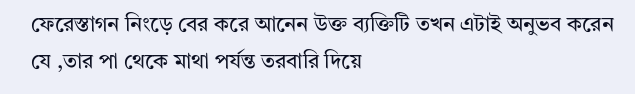ফেরেস্তাগন নিংড়ে বের করে আনেন উক্ত ব্যক্তিটি তখন এটাই অনুভব করেন যে ,তার পা থেকে মাথা পর্যন্ত তরবারি দিয়ে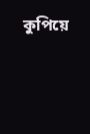কুপিয়ে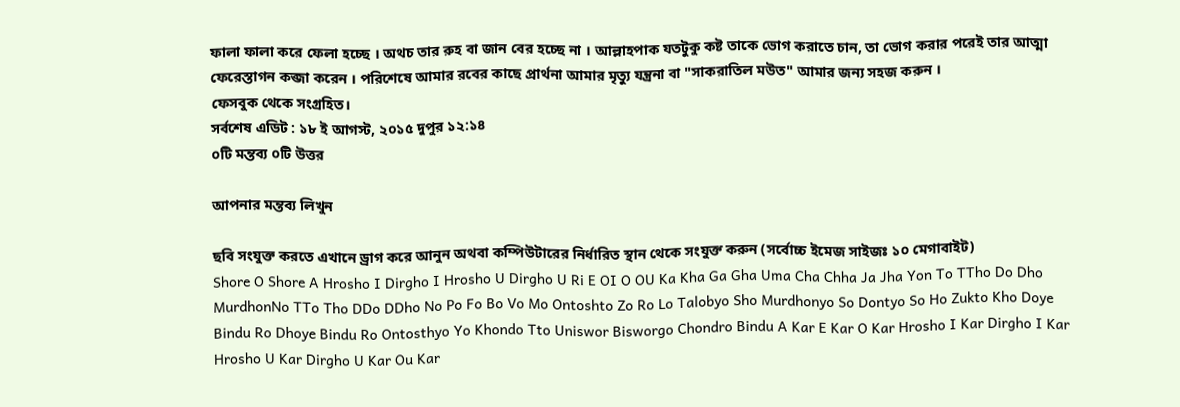ফালা ফালা করে ফেলা হচ্ছে । অথচ তার রুহ বা জান বের হচ্ছে না । আল্লাহপাক যতটুকু কষ্ট তাকে ভোগ করাতে চান, তা ভোগ করার পরেই তার আত্মা ফেরেস্তাগন কব্জা করেন । পরিশেষে আমার রবের কাছে প্রার্থনা আমার মৃত্যু যন্ত্রনা বা "সাকরাতিল মউত" আমার জন্য সহজ করুন ।
ফেসবুক থেকে সংগ্রহিত।
সর্বশেষ এডিট : ১৮ ই আগস্ট, ২০১৫ দুপুর ১২:১৪
০টি মন্তব্য ০টি উত্তর

আপনার মন্তব্য লিখুন

ছবি সংযুক্ত করতে এখানে ড্রাগ করে আনুন অথবা কম্পিউটারের নির্ধারিত স্থান থেকে সংযুক্ত করুন (সর্বোচ্চ ইমেজ সাইজঃ ১০ মেগাবাইট)
Shore O Shore A Hrosho I Dirgho I Hrosho U Dirgho U Ri E OI O OU Ka Kha Ga Gha Uma Cha Chha Ja Jha Yon To TTho Do Dho MurdhonNo TTo Tho DDo DDho No Po Fo Bo Vo Mo Ontoshto Zo Ro Lo Talobyo Sho Murdhonyo So Dontyo So Ho Zukto Kho Doye Bindu Ro Dhoye Bindu Ro Ontosthyo Yo Khondo Tto Uniswor Bisworgo Chondro Bindu A Kar E Kar O Kar Hrosho I Kar Dirgho I Kar Hrosho U Kar Dirgho U Kar Ou Kar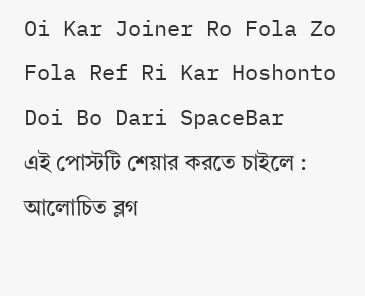Oi Kar Joiner Ro Fola Zo Fola Ref Ri Kar Hoshonto Doi Bo Dari SpaceBar
এই পোস্টটি শেয়ার করতে চাইলে :
আলোচিত ব্লগ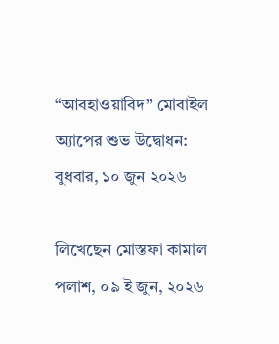“আবহাওয়াবিদ” মোবাইল অ্যাপের শুভ উদ্বোধন: বুধবার, ১০ জুন ২০২৬

লিখেছেন মোস্তফা কামাল পলাশ, ০৯ ই জুন, ২০২৬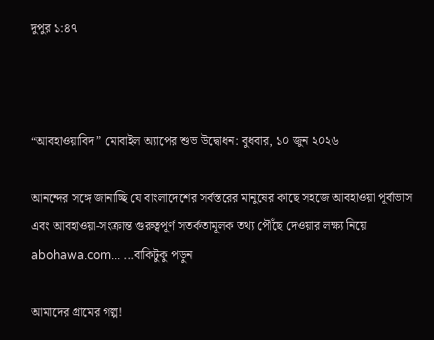দুপুর ১:৪৭



“আবহাওয়াবিদ” মোবাইল অ্যাপের শুভ উদ্বোধন: বুধবার, ১০ জুন ২০২৬

আনন্দের সঙ্গে জানাচ্ছি যে বাংলাদেশের সর্বস্তরের মানুষের কাছে সহজে আবহাওয়া পূর্বাভাস এবং আবহাওয়া-সংক্রান্ত গুরুত্বপূর্ণ সতর্কতামূলক তথ্য পৌঁছে দেওয়ার লক্ষ্য নিয়ে abohawa.com... ...বাকিটুকু পড়ুন

আমাদের গ্রামের গল্প!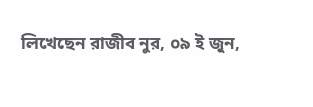লিখেছেন রাজীব নুর, ০৯ ই জুন,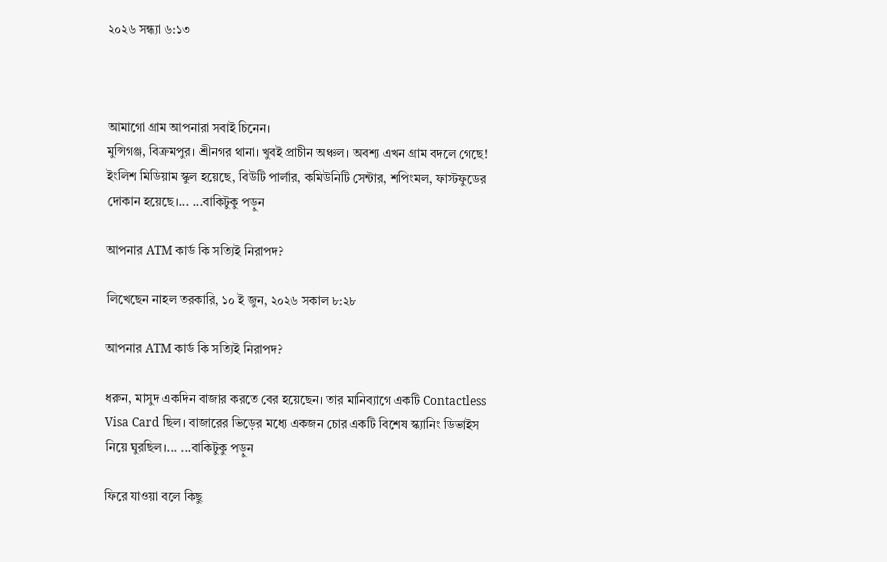২০২৬ সন্ধ্যা ৬:১৩



আমাগো গ্রাম আপনারা সবাই চিনেন।
মুন্সিগঞ্জ, বিক্রমপুর। শ্রীনগর থানা। খুবই প্রাচীন অঞ্চল। অবশ্য এখন গ্রাম বদলে গেছে! ইংলিশ মিডিয়াম স্কুল হয়েছে, বিউটি পার্লার, কমিউনিটি সেন্টার, শপিংমল, ফাস্টফুডের দোকান হয়েছে।... ...বাকিটুকু পড়ুন

আপনার ATM কার্ড কি সত্যিই নিরাপদ?

লিখেছেন নাহল তরকারি, ১০ ই জুন, ২০২৬ সকাল ৮:২৮

আপনার ATM কার্ড কি সত্যিই নিরাপদ?

ধরুন, মাসুদ একদিন বাজার করতে বের হয়েছেন। তার মানিব্যাগে একটি Contactless Visa Card ছিল। বাজারের ভিড়ের মধ্যে একজন চোর একটি বিশেষ স্ক্যানিং ডিভাইস নিয়ে ঘুরছিল।... ...বাকিটুকু পড়ুন

ফিরে যাওয়া বলে কিছু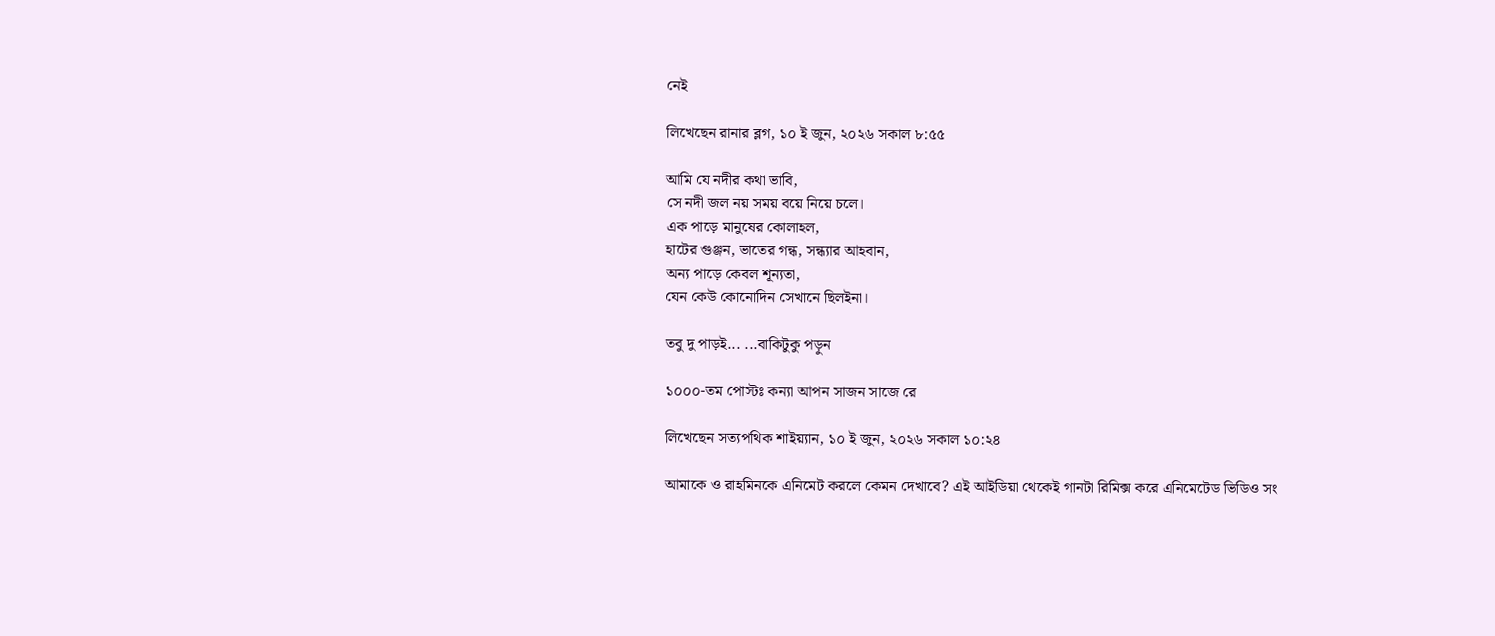নেই

লিখেছেন রানার ব্লগ, ১০ ই জুন, ২০২৬ সকাল ৮:৫৫

আমি যে নদীর কথা ভাবি,
সে নদী জল নয় সময় বয়ে নিয়ে চলে।
এক পাড়ে মানুষের কোলাহল,
হাটের গুঞ্জন, ভাতের গন্ধ, সন্ধ্যার আহবান,
অন্য পাড়ে কেবল শূন্যতা,
যেন কেউ কোনোদিন সেখানে ছিলইনা।

তবু দু পাড়ই... ...বাকিটুকু পড়ুন

১০০০-তম পোস্টঃ কন্যা আপন সাজন সাজে রে

লিখেছেন সত্যপথিক শাইয়্যান, ১০ ই জুন, ২০২৬ সকাল ১০:২৪

আমাকে ও রাহমিনকে এনিমেট করলে কেমন দেখাবে? এই আইডিয়া থেকেই গানটা রিমিক্স করে এনিমেটেড ভিডিও সং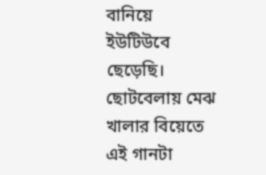বানিয়ে ইউটিউবে ছেড়েছি। ছোটবেলায় মেঝ খালার বিয়েতে এই গানটা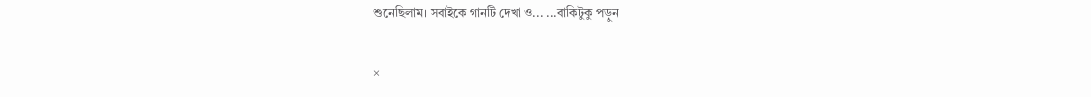শুনেছিলাম। সবাইকে গানটি দেখা ও... ...বাকিটুকু পড়ুন

×